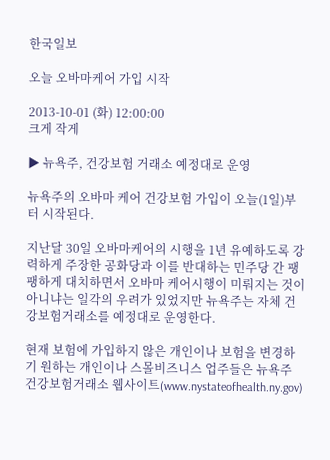한국일보

오늘 오바마케어 가입 시작

2013-10-01 (화) 12:00:00
크게 작게

▶ 뉴욕주, 건강보험 거래소 예정대로 운영

뉴욕주의 오바마 케어 건강보험 가입이 오늘(1일)부터 시작된다.

지난달 30일 오바마케어의 시행을 1년 유예하도록 강력하게 주장한 공화당과 이를 반대하는 민주당 간 팽팽하게 대치하면서 오바마 케어시행이 미뤄지는 것이 아니냐는 일각의 우려가 있었지만 뉴욕주는 자체 건강보험거래소를 예정대로 운영한다.

현재 보험에 가입하지 않은 개인이나 보험을 변경하기 원하는 개인이나 스몰비즈니스 업주들은 뉴욕주 건강보험거래소 웹사이트(www.nystateofhealth.ny.gov)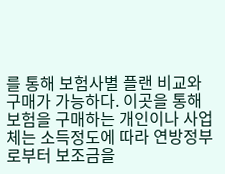를 통해 보험사별 플랜 비교와 구매가 가능하다. 이곳을 통해 보험을 구매하는 개인이나 사업체는 소득정도에 따라 연방정부로부터 보조금을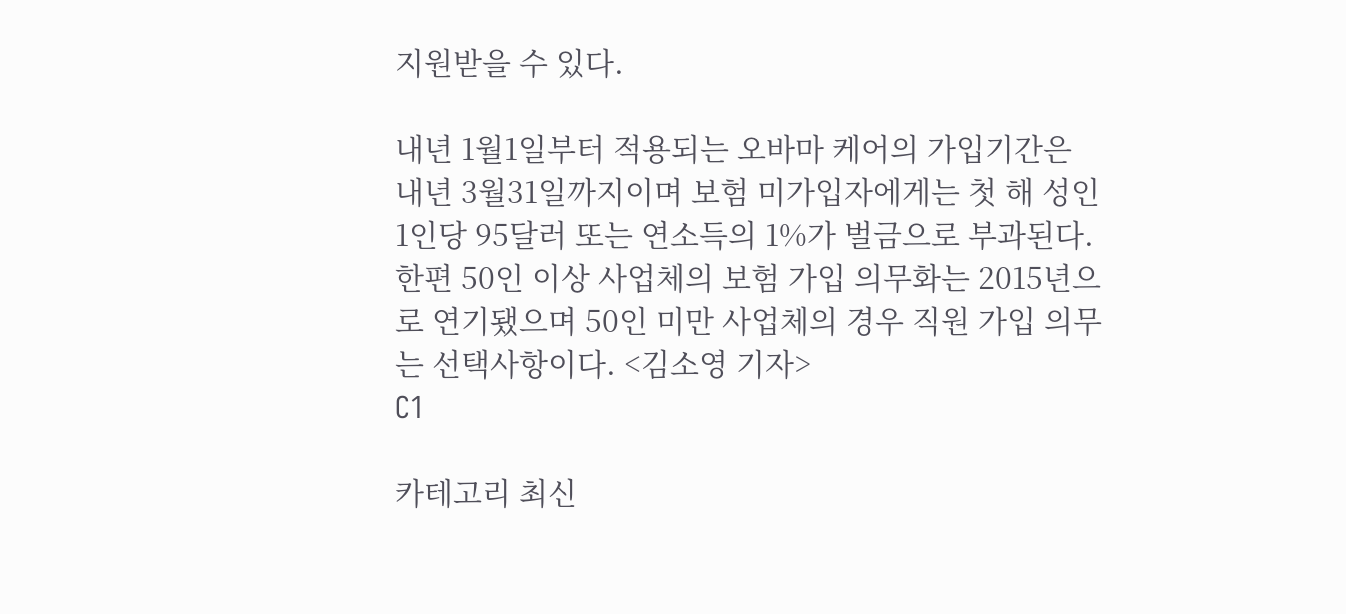지원받을 수 있다.

내년 1월1일부터 적용되는 오바마 케어의 가입기간은 내년 3월31일까지이며 보험 미가입자에게는 첫 해 성인 1인당 95달러 또는 연소득의 1%가 벌금으로 부과된다. 한편 50인 이상 사업체의 보험 가입 의무화는 2015년으로 연기됐으며 50인 미만 사업체의 경우 직원 가입 의무는 선택사항이다. <김소영 기자>
C1

카테고리 최신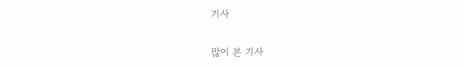기사

많이 본 기사